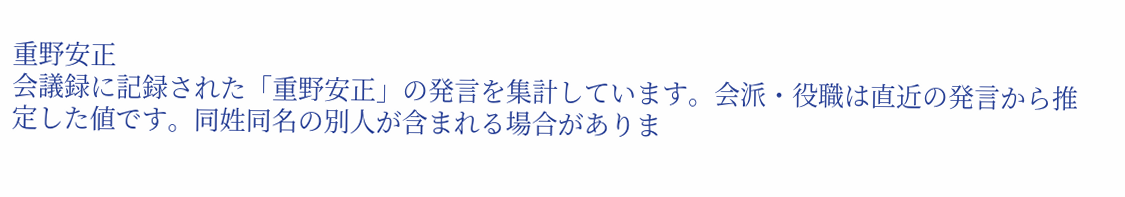重野安正
会議録に記録された「重野安正」の発言を集計しています。会派・役職は直近の発言から推定した値です。同姓同名の別人が含まれる場合がありま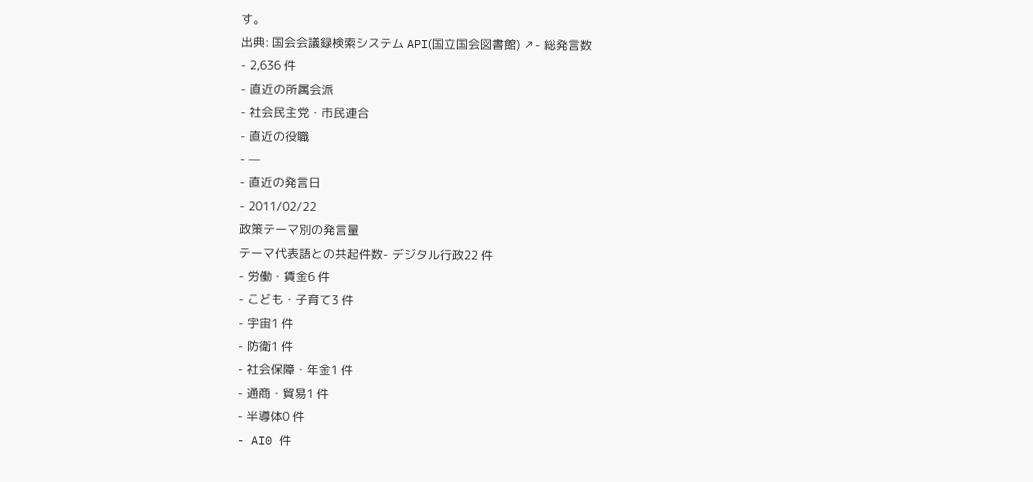す。
出典: 国会会議録検索システム API(国立国会図書館) ↗- 総発言数
- 2,636 件
- 直近の所属会派
- 社会民主党・市民連合
- 直近の役職
- —
- 直近の発言日
- 2011/02/22
政策テーマ別の発言量
テーマ代表語との共起件数- デジタル行政22 件
- 労働・賃金6 件
- こども・子育て3 件
- 宇宙1 件
- 防衛1 件
- 社会保障・年金1 件
- 通商・貿易1 件
- 半導体0 件
- AI0 件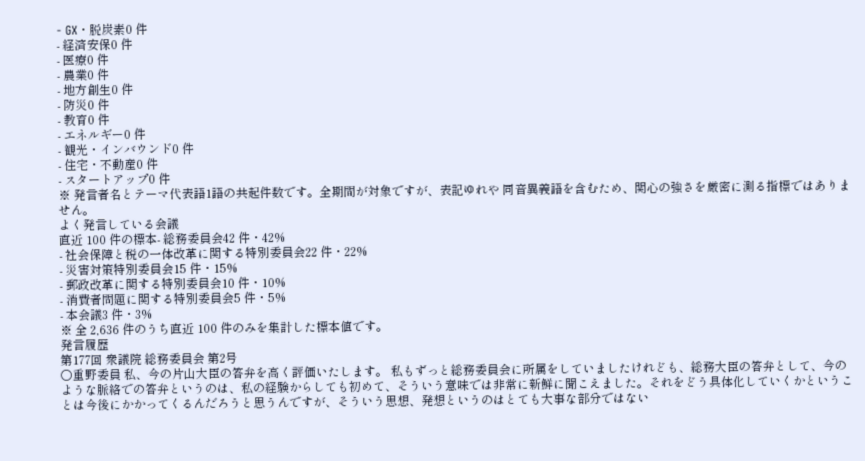- GX・脱炭素0 件
- 経済安保0 件
- 医療0 件
- 農業0 件
- 地方創生0 件
- 防災0 件
- 教育0 件
- エネルギー0 件
- 観光・インバウンド0 件
- 住宅・不動産0 件
- スタートアップ0 件
※ 発言者名とテーマ代表語1語の共起件数です。全期間が対象ですが、表記ゆれや 同音異義語を含むため、関心の強さを厳密に測る指標ではありません。
よく発言している会議
直近 100 件の標本- 総務委員会42 件・42%
- 社会保障と税の一体改革に関する特別委員会22 件・22%
- 災害対策特別委員会15 件・15%
- 郵政改革に関する特別委員会10 件・10%
- 消費者問題に関する特別委員会5 件・5%
- 本会議3 件・3%
※ 全 2,636 件のうち直近 100 件のみを集計した標本値です。
発言履歴
第177回 衆議院 総務委員会 第2号
○重野委員 私、今の片山大臣の答弁を高く評価いたします。 私もずっと総務委員会に所属をしていましたけれども、総務大臣の答弁として、今のような脈絡での答弁というのは、私の経験からしても初めて、そういう意味では非常に新鮮に聞こえました。それをどう具体化していくかということは今後にかかってくるんだろうと思うんですが、そういう思想、発想というのはとても大事な部分ではない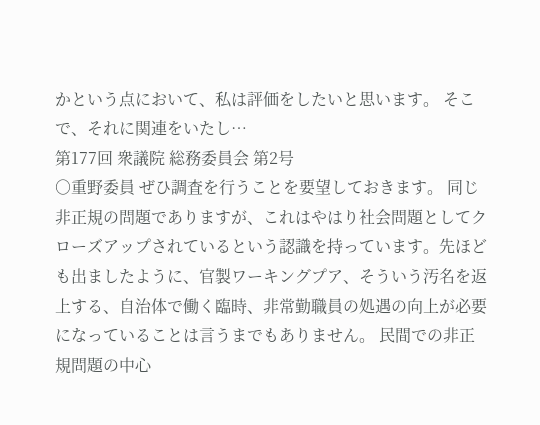かという点において、私は評価をしたいと思います。 そこで、それに関連をいたし…
第177回 衆議院 総務委員会 第2号
○重野委員 ぜひ調査を行うことを要望しておきます。 同じ非正規の問題でありますが、これはやはり社会問題としてクローズアップされているという認識を持っています。先ほども出ましたように、官製ワーキングプア、そういう汚名を返上する、自治体で働く臨時、非常勤職員の処遇の向上が必要になっていることは言うまでもありません。 民間での非正規問題の中心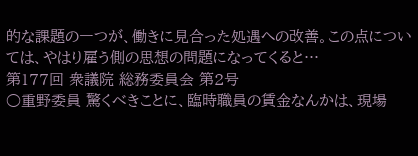的な課題の一つが、働きに見合った処遇への改善。この点については、やはり雇う側の思想の問題になってくると…
第177回 衆議院 総務委員会 第2号
○重野委員 驚くべきことに、臨時職員の賃金なんかは、現場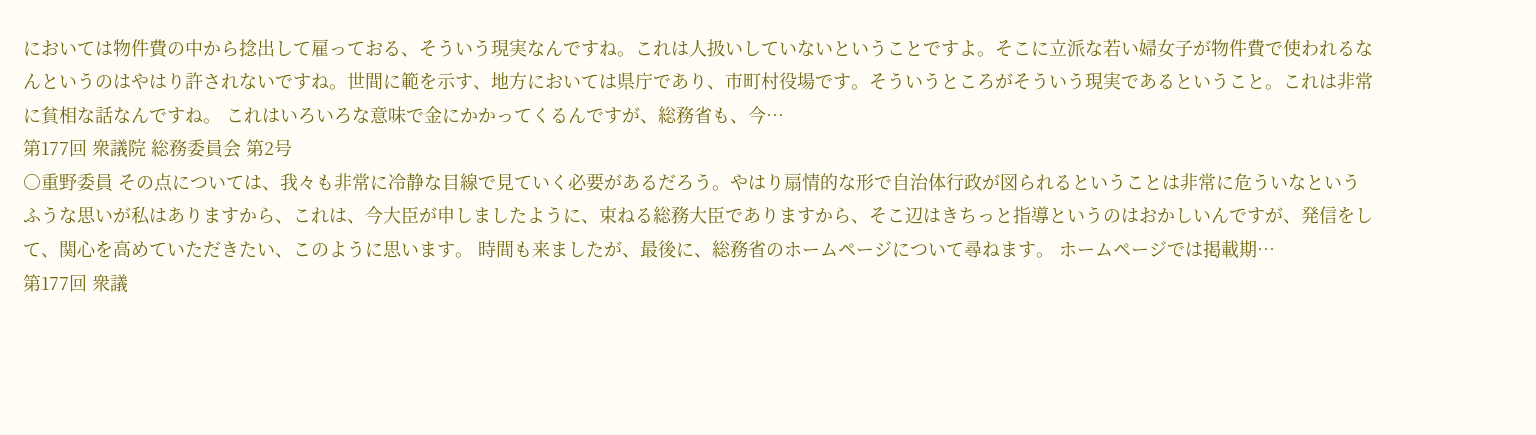においては物件費の中から捻出して雇っておる、そういう現実なんですね。これは人扱いしていないということですよ。そこに立派な若い婦女子が物件費で使われるなんというのはやはり許されないですね。世間に範を示す、地方においては県庁であり、市町村役場です。そういうところがそういう現実であるということ。これは非常に貧相な話なんですね。 これはいろいろな意味で金にかかってくるんですが、総務省も、今…
第177回 衆議院 総務委員会 第2号
○重野委員 その点については、我々も非常に冷静な目線で見ていく必要があるだろう。やはり扇情的な形で自治体行政が図られるということは非常に危ういなというふうな思いが私はありますから、これは、今大臣が申しましたように、束ねる総務大臣でありますから、そこ辺はきちっと指導というのはおかしいんですが、発信をして、関心を高めていただきたい、このように思います。 時間も来ましたが、最後に、総務省のホームページについて尋ねます。 ホームページでは掲載期…
第177回 衆議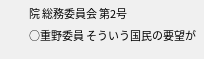院 総務委員会 第2号
○重野委員 そういう国民の要望が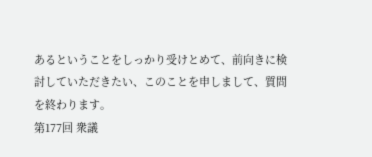あるということをしっかり受けとめて、前向きに検討していただきたい、このことを申しまして、質問を終わります。
第177回 衆議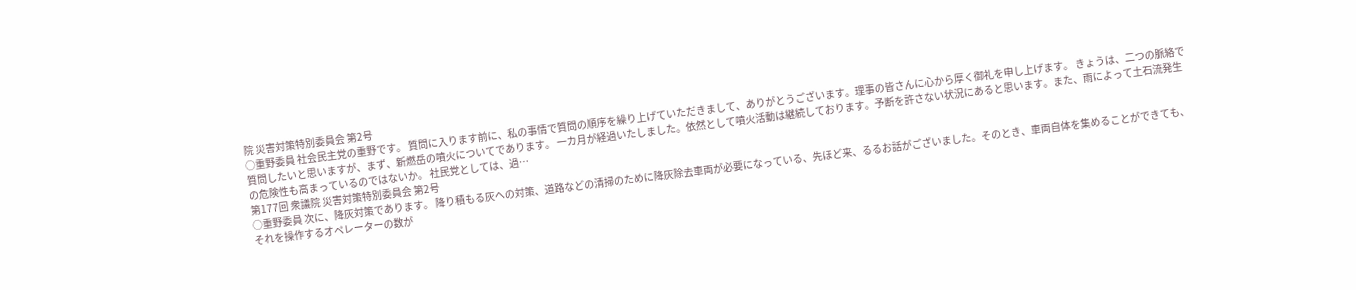院 災害対策特別委員会 第2号
○重野委員 社会民主党の重野です。 質問に入ります前に、私の事情で質問の順序を繰り上げていただきまして、ありがとうございます。理事の皆さんに心から厚く御礼を申し上げます。 きょうは、二つの脈絡で質問したいと思いますが、まず、新燃岳の噴火についてであります。 一カ月が経過いたしました。依然として噴火活動は継続しております。予断を許さない状況にあると思います。また、雨によって土石流発生の危険性も高まっているのではないか。 社民党としては、過…
第177回 衆議院 災害対策特別委員会 第2号
○重野委員 次に、降灰対策であります。 降り積もる灰への対策、道路などの清掃のために降灰除去車両が必要になっている、先ほど来、るるお話がございました。そのとき、車両自体を集めることができても、それを操作するオペレーターの数が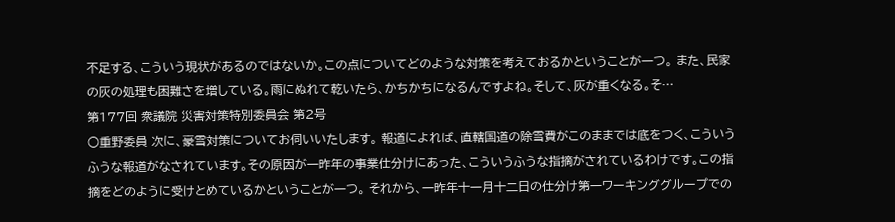不足する、こういう現状があるのではないか。この点についてどのような対策を考えておるかということが一つ。 また、民家の灰の処理も困難さを増している。雨にぬれて乾いたら、かちかちになるんですよね。そして、灰が重くなる。そ…
第177回 衆議院 災害対策特別委員会 第2号
○重野委員 次に、豪雪対策についてお伺いいたします。 報道によれば、直轄国道の除雪費がこのままでは底をつく、こういうふうな報道がなされています。その原因が一昨年の事業仕分けにあった、こういうふうな指摘がされているわけです。この指摘をどのように受けとめているかということが一つ。 それから、一昨年十一月十二日の仕分け第一ワーキンググループでの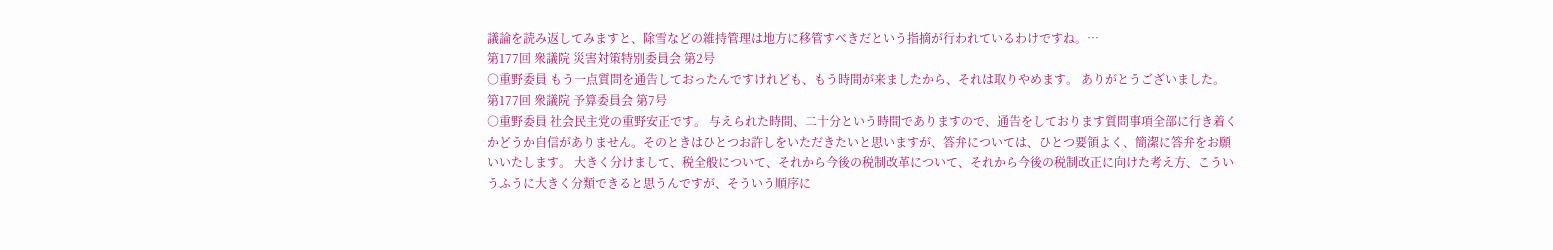議論を読み返してみますと、除雪などの維持管理は地方に移管すべきだという指摘が行われているわけですね。…
第177回 衆議院 災害対策特別委員会 第2号
○重野委員 もう一点質問を通告しておったんですけれども、もう時間が来ましたから、それは取りやめます。 ありがとうございました。
第177回 衆議院 予算委員会 第7号
○重野委員 社会民主党の重野安正です。 与えられた時間、二十分という時間でありますので、通告をしております質問事項全部に行き着くかどうか自信がありません。そのときはひとつお許しをいただきたいと思いますが、答弁については、ひとつ要領よく、簡潔に答弁をお願いいたします。 大きく分けまして、税全般について、それから今後の税制改革について、それから今後の税制改正に向けた考え方、こういうふうに大きく分類できると思うんですが、そういう順序に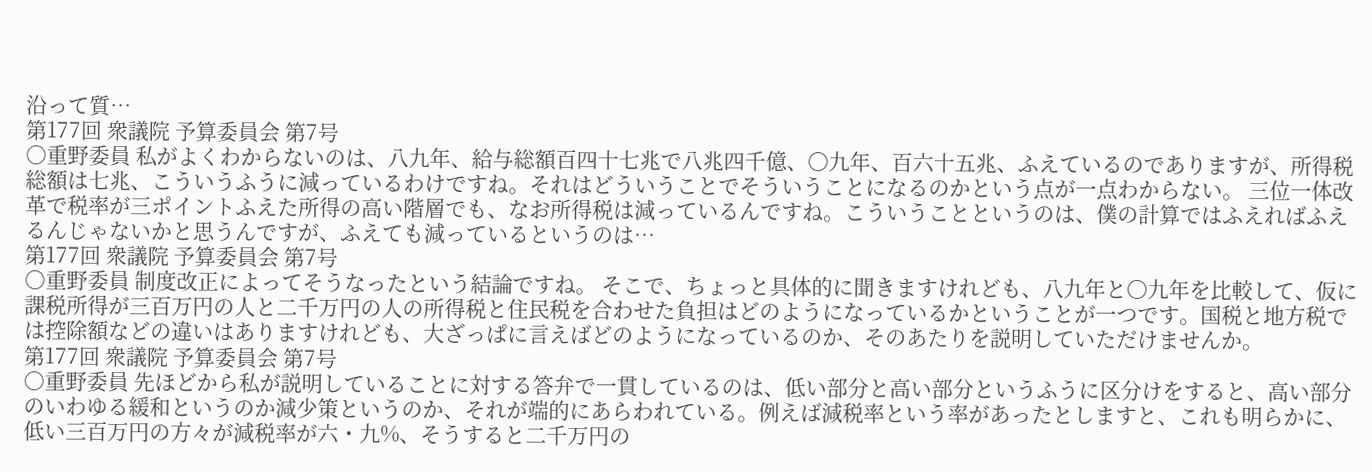沿って質…
第177回 衆議院 予算委員会 第7号
○重野委員 私がよくわからないのは、八九年、給与総額百四十七兆で八兆四千億、〇九年、百六十五兆、ふえているのでありますが、所得税総額は七兆、こういうふうに減っているわけですね。それはどういうことでそういうことになるのかという点が一点わからない。 三位一体改革で税率が三ポイントふえた所得の高い階層でも、なお所得税は減っているんですね。こういうことというのは、僕の計算ではふえればふえるんじゃないかと思うんですが、ふえても減っているというのは…
第177回 衆議院 予算委員会 第7号
○重野委員 制度改正によってそうなったという結論ですね。 そこで、ちょっと具体的に聞きますけれども、八九年と〇九年を比較して、仮に課税所得が三百万円の人と二千万円の人の所得税と住民税を合わせた負担はどのようになっているかということが一つです。国税と地方税では控除額などの違いはありますけれども、大ざっぱに言えばどのようになっているのか、そのあたりを説明していただけませんか。
第177回 衆議院 予算委員会 第7号
○重野委員 先ほどから私が説明していることに対する答弁で一貫しているのは、低い部分と高い部分というふうに区分けをすると、高い部分のいわゆる緩和というのか減少策というのか、それが端的にあらわれている。例えば減税率という率があったとしますと、これも明らかに、低い三百万円の方々が減税率が六・九%、そうすると二千万円の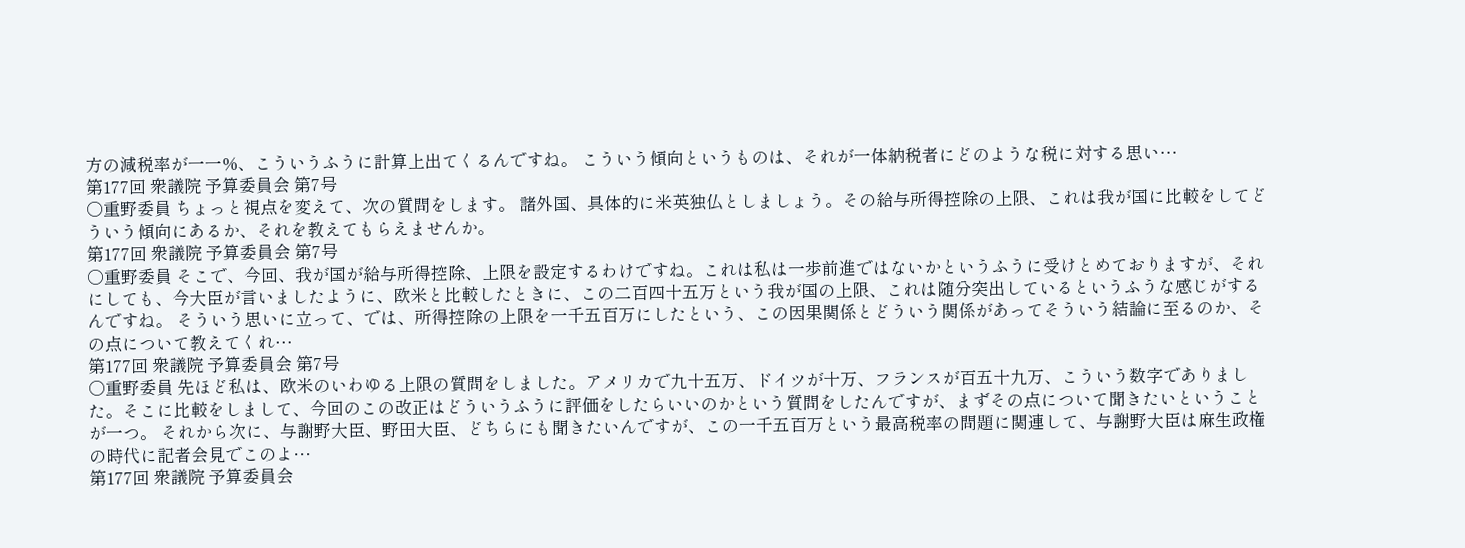方の減税率が一一%、こういうふうに計算上出てくるんですね。 こういう傾向というものは、それが一体納税者にどのような税に対する思い…
第177回 衆議院 予算委員会 第7号
○重野委員 ちょっと視点を変えて、次の質問をします。 諸外国、具体的に米英独仏としましょう。その給与所得控除の上限、これは我が国に比較をしてどういう傾向にあるか、それを教えてもらえませんか。
第177回 衆議院 予算委員会 第7号
○重野委員 そこで、今回、我が国が給与所得控除、上限を設定するわけですね。これは私は一歩前進ではないかというふうに受けとめておりますが、それにしても、今大臣が言いましたように、欧米と比較したときに、この二百四十五万という我が国の上限、これは随分突出しているというふうな感じがするんですね。 そういう思いに立って、では、所得控除の上限を一千五百万にしたという、この因果関係とどういう関係があってそういう結論に至るのか、その点について教えてくれ…
第177回 衆議院 予算委員会 第7号
○重野委員 先ほど私は、欧米のいわゆる上限の質問をしました。アメリカで九十五万、ドイツが十万、フランスが百五十九万、こういう数字でありました。そこに比較をしまして、今回のこの改正はどういうふうに評価をしたらいいのかという質問をしたんですが、まずその点について聞きたいということが一つ。 それから次に、与謝野大臣、野田大臣、どちらにも聞きたいんですが、この一千五百万という最高税率の問題に関連して、与謝野大臣は麻生政権の時代に記者会見でこのよ…
第177回 衆議院 予算委員会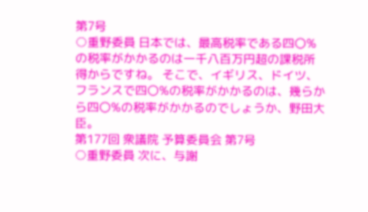第7号
○重野委員 日本では、最高税率である四〇%の税率がかかるのは一千八百万円超の課税所得からですね。 そこで、イギリス、ドイツ、フランスで四〇%の税率がかかるのは、幾らから四〇%の税率がかかるのでしょうか、野田大臣。
第177回 衆議院 予算委員会 第7号
○重野委員 次に、与謝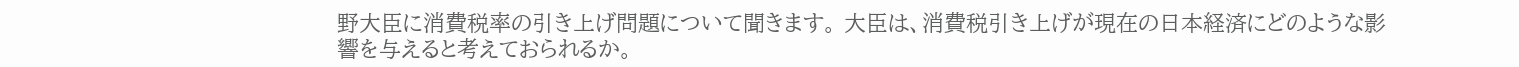野大臣に消費税率の引き上げ問題について聞きます。 大臣は、消費税引き上げが現在の日本経済にどのような影響を与えると考えておられるか。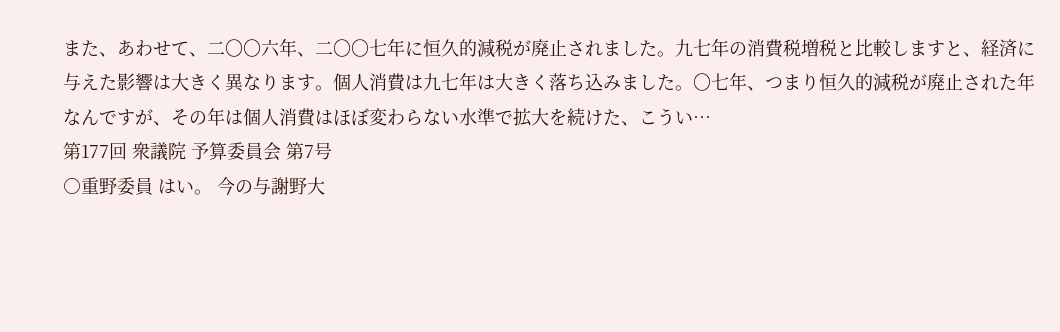また、あわせて、二〇〇六年、二〇〇七年に恒久的減税が廃止されました。九七年の消費税増税と比較しますと、経済に与えた影響は大きく異なります。個人消費は九七年は大きく落ち込みました。〇七年、つまり恒久的減税が廃止された年なんですが、その年は個人消費はほぼ変わらない水準で拡大を続けた、こうい…
第177回 衆議院 予算委員会 第7号
○重野委員 はい。 今の与謝野大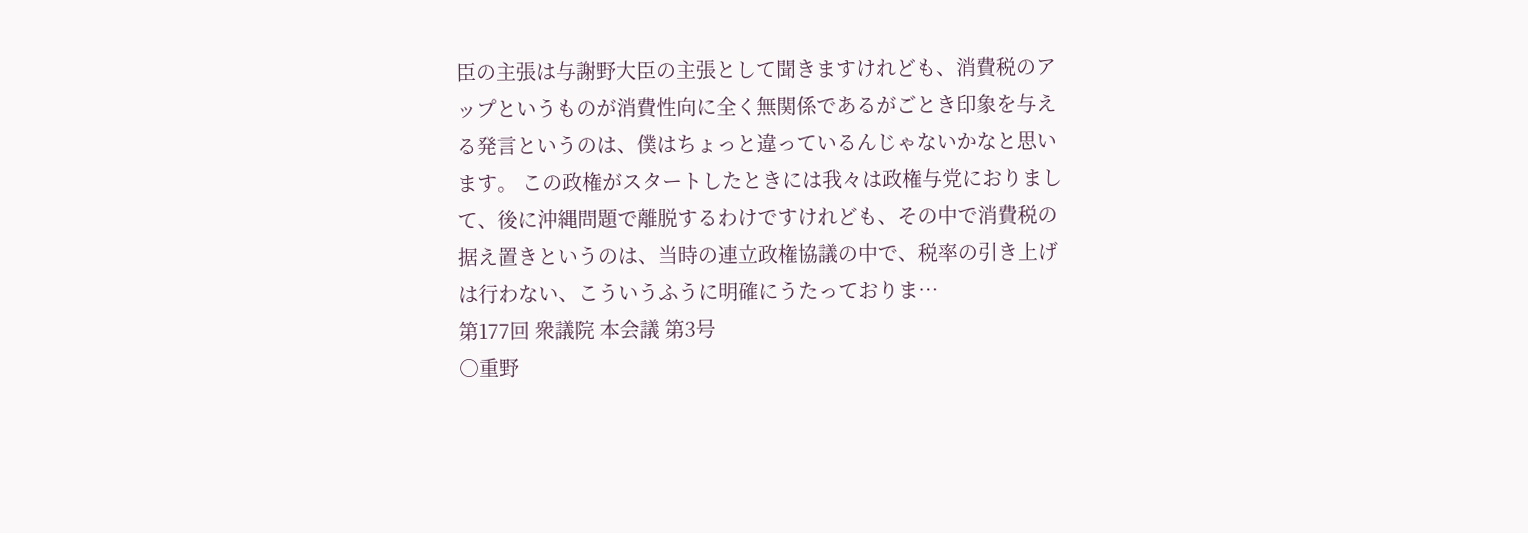臣の主張は与謝野大臣の主張として聞きますけれども、消費税のアップというものが消費性向に全く無関係であるがごとき印象を与える発言というのは、僕はちょっと違っているんじゃないかなと思います。 この政権がスタートしたときには我々は政権与党におりまして、後に沖縄問題で離脱するわけですけれども、その中で消費税の据え置きというのは、当時の連立政権協議の中で、税率の引き上げは行わない、こういうふうに明確にうたっておりま…
第177回 衆議院 本会議 第3号
○重野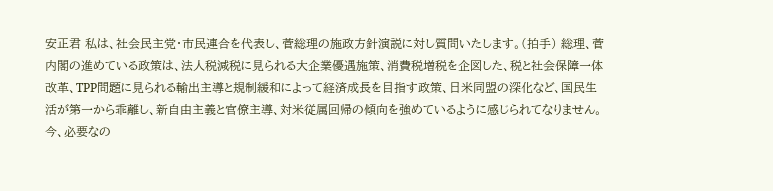安正君 私は、社会民主党・市民連合を代表し、菅総理の施政方針演説に対し質問いたします。(拍手) 総理、菅内閣の進めている政策は、法人税減税に見られる大企業優遇施策、消費税増税を企図した、税と社会保障一体改革、TPP問題に見られる輸出主導と規制緩和によって経済成長を目指す政策、日米同盟の深化など、国民生活が第一から乖離し、新自由主義と官僚主導、対米従属回帰の傾向を強めているように感じられてなりません。 今、必要なの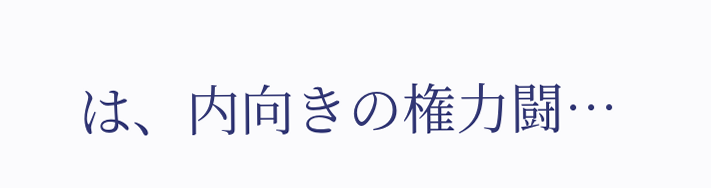は、内向きの権力闘…